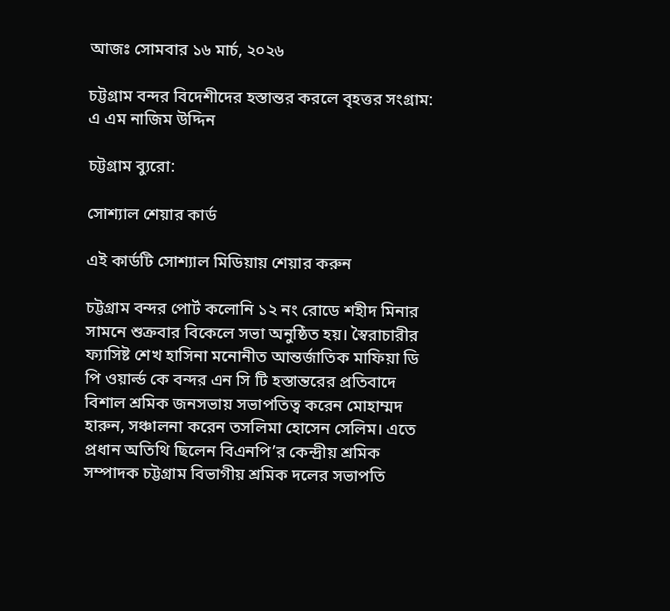আজঃ সোমবার ১৬ মার্চ, ২০২৬

চট্টগ্রাম বন্দর বিদেশীদের হস্তান্তর করলে বৃহত্তর সংগ্রাম: এ এম নাজিম উদ্দিন

চট্টগ্রাম ব্যুরো:

সোশ্যাল শেয়ার কার্ড

এই কার্ডটি সোশ্যাল মিডিয়ায় শেয়ার করুন

চট্টগ্রাম বন্দর পোর্ট কলোনি ১২ নং রোডে শহীদ মিনার সামনে শুক্রবার বিকেলে সভা অনুষ্ঠিত হয়। স্বৈরাচারীর ফ্যাসিষ্ট শেখ হাসিনা মনোনীত আন্তর্জাতিক মাফিয়া ডি পি ওয়ার্ল্ড কে বন্দর এন সি টি হস্তান্তরের প্রতিবাদে বিশাল শ্রমিক জনসভায় সভাপতিত্ব করেন মোহাম্মদ হারুন, সঞ্চালনা করেন তসলিমা হোসেন সেলিম। এতে প্রধান অতিথি ছিলেন বিএনপি’র কেন্দ্রীয় শ্রমিক সম্পাদক চট্টগ্রাম বিভাগীয় শ্রমিক দলের সভাপতি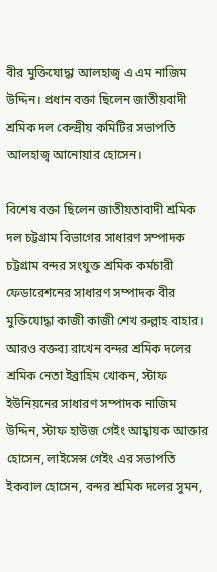বীর মুক্তিযোদ্ধা আলহাজ্ব এ এম নাজিম উদ্দিন। প্রধান বক্তা ছিলেন জাতীয়বাদী শ্রমিক দল কেন্দ্রীয় কমিটির সভাপতি আলহাজ্ব আনোয়ার হোসেন।

বিশেষ বক্তা ছিলেন জাতীয়তাবাদী শ্রমিক দল চট্টগ্রাম বিভাগের সাধারণ সম্পাদক চট্টগ্রাম বন্দর সংযুক্ত শ্রমিক কর্মচারী ফেডারেশনের সাধারণ সম্পাদক বীর মুক্তিযোদ্ধা কাজী কাজী শেখ রুল্লাহ বাহার। আরও বক্তব্য রাখেন বন্দর শ্রমিক দলের শ্রমিক নেতা ইব্রাহিম খোকন, স্টাফ ইউনিয়নের সাধারণ সম্পাদক নাজিম উদ্দিন, স্টাফ হাউজ গেইং আহ্বায়ক আক্তার হোসেন, লাইসেন্স গেইং এর সভাপতি ইকবাল হোসেন, বন্দর শ্রমিক দলের সুমন,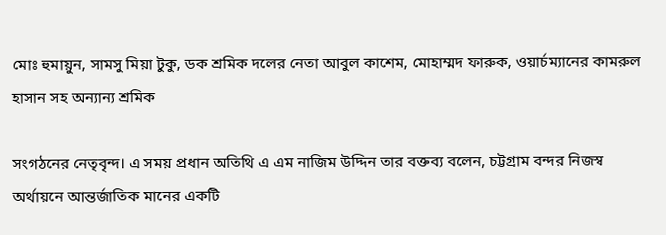মোঃ হুমায়ুন, সামসু মিয়া টুকু, ডক শ্রমিক দলের নেতা আবুল কাশেম, মোহাম্মদ ফারুক, ওয়ার্চম্যানের কামরুল হাসান সহ অন্যান্য শ্রমিক

সংগঠনের নেতৃবৃন্দ। এ সময় প্রধান অতিথি এ এম নাজিম উদ্দিন তার বক্তব্য বলেন, চট্টগ্রাম বন্দর নিজস্ব অর্থায়নে আন্তর্জাতিক মানের একটি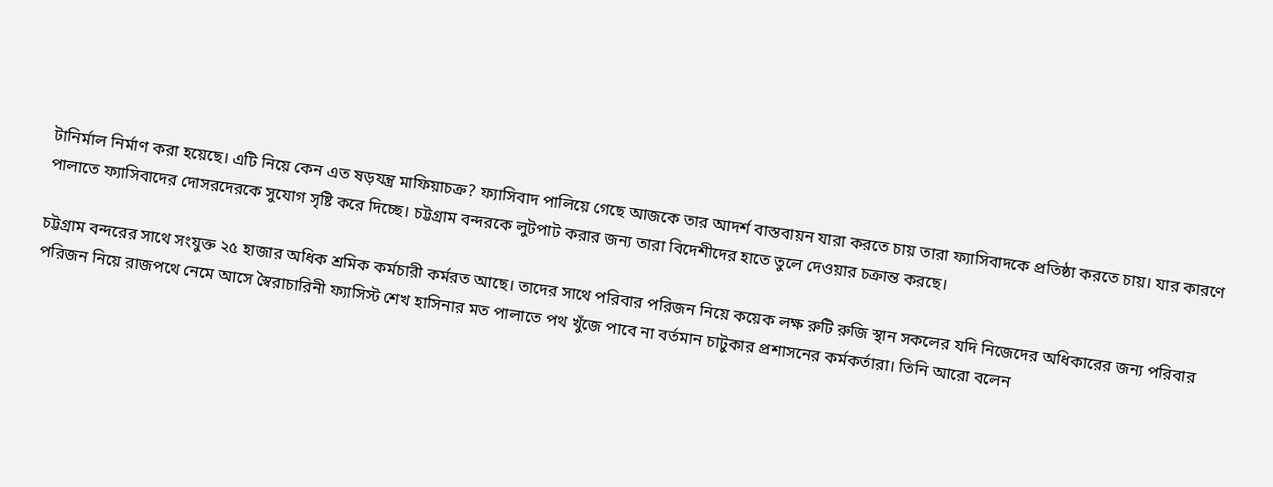টানির্মাল নির্মাণ করা হয়েছে। এটি নিয়ে কেন এত ষড়যন্ত্র মাফিয়াচক্র? ফ্যাসিবাদ পালিয়ে গেছে আজকে তার আদর্শ বাস্তবায়ন যারা করতে চায় তারা ফ্যাসিবাদকে প্রতিষ্ঠা করতে চায়। যার কারণে পালাতে ফ্যাসিবাদের দোসরদেরকে সুযোগ সৃষ্টি করে দিচ্ছে। চট্টগ্রাম বন্দরকে লুটপাট করার জন্য তারা বিদেশীদের হাতে তুলে দেওয়ার চক্রান্ত করছে।

চট্টগ্রাম বন্দরের সাথে সংযুক্ত ২৫ হাজার অধিক শ্রমিক কর্মচারী কর্মরত আছে। তাদের সাথে পরিবার পরিজন নিয়ে কয়েক লক্ষ রুটি রুজি স্থান সকলের যদি নিজেদের অধিকারের জন্য পরিবার পরিজন নিয়ে রাজপথে নেমে আসে স্বৈরাচারিনী ফ্যাসিস্ট শেখ হাসিনার মত পালাতে পথ খুঁজে পাবে না বর্তমান চাটুকার প্রশাসনের কর্মকর্তারা। তিনি আরো বলেন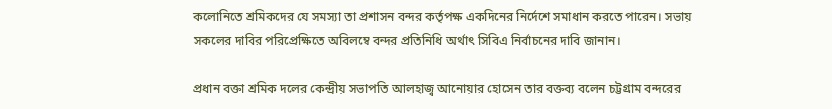কলোনিতে শ্রমিকদের যে সমস্যা তা প্রশাসন বন্দর কর্তৃপক্ষ একদিনের নির্দেশে সমাধান করতে পারেন। সভায় সকলের দাবির পরিপ্রেক্ষিতে অবিলম্বে বন্দর প্রতিনিধি অর্থাৎ সিবিএ নির্বাচনের দাবি জানান।

প্রধান বক্তা শ্রমিক দলের কেন্দ্রীয় সভাপতি আলহাজ্ব আনোয়ার হোসেন তার বক্তব্য বলেন চট্টগ্রাম বন্দরের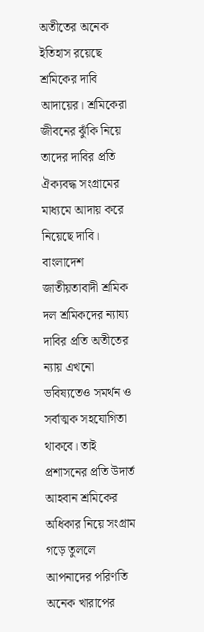অতীতের অনেক ইতিহাস রয়েছে শ্রমিকের দাবি আদায়ের। শ্রমিকেরা জীবনের ঝুঁকি নিয়ে তাদের দাবির প্রতি ঐক্যবদ্ধ সংগ্রামের মাধ্যমে আদায় করে নিয়েছে দাবি। বাংলাদেশ জাতীয়তাবাদী শ্রমিক দল শ্রমিকদের ন্যায্য দাবির প্রতি অতীতের ন্যায় এখনো ভবিষ্যতেও সমর্থন ও সর্বাত্মক সহযোগিতা থাকবে। তাই প্রশাসনের প্রতি উদার্ত আহবান শ্রমিকের অধিকার নিয়ে সংগ্রাম গড়ে তুললে আপনাদের পরিণতি অনেক খারাপের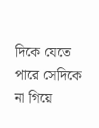দিকে যেতে পারে সেদিকে না গিয়ে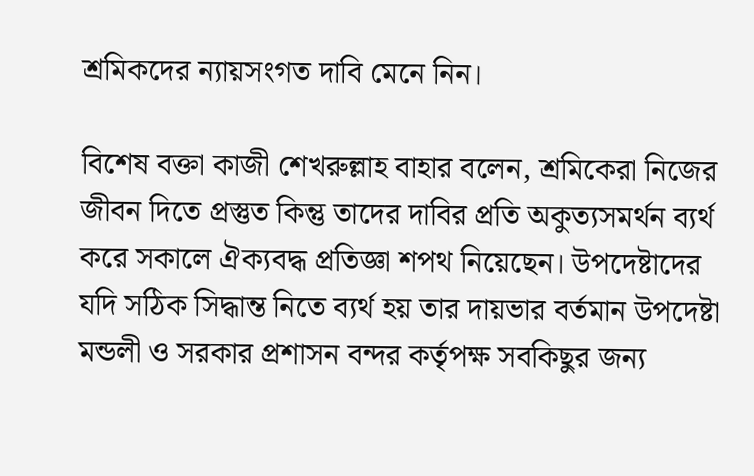শ্রমিকদের ন্যায়সংগত দাবি মেনে নিন।

বিশেষ বক্তা কাজী শেখরুল্লাহ বাহার বলেন, শ্রমিকেরা নিজের জীবন দিতে প্রস্তুত কিন্তু তাদের দাবির প্রতি অকুত্যসমর্থন ব্যর্থ করে সকালে ঐক্যবদ্ধ প্রতিজ্ঞা শপথ নিয়েছেন। উপদেষ্টাদের যদি সঠিক সিদ্ধান্ত নিতে ব্যর্থ হয় তার দায়ভার বর্তমান উপদেষ্টা মন্ডলী ও সরকার প্রশাসন বন্দর কর্তৃপক্ষ সবকিছুর জন্য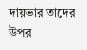দায়ভার তাদের উপর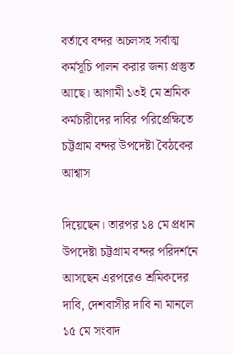বর্তাবে বন্দর অচলসহ সর্বাত্ম কর্মসূচি পালন করার জন্য প্রস্তুত আছে। আগামী ১৩ই মে শ্রমিক কর্মচারীদের দাবির পরিপ্রেক্ষিতে চট্টগ্রাম বন্দর উপদেষ্টা বৈঠকের আশ্বাস

দিয়েছেন। তারপর ১৪ মে প্রধান উপদেষ্টা চট্টগ্রাম বন্দর পরিদর্শনে আসছেন এরপরেও শ্রমিকদের দাবি, দেশবাসীর দাবি না মানলে ১৫ মে সংবাদ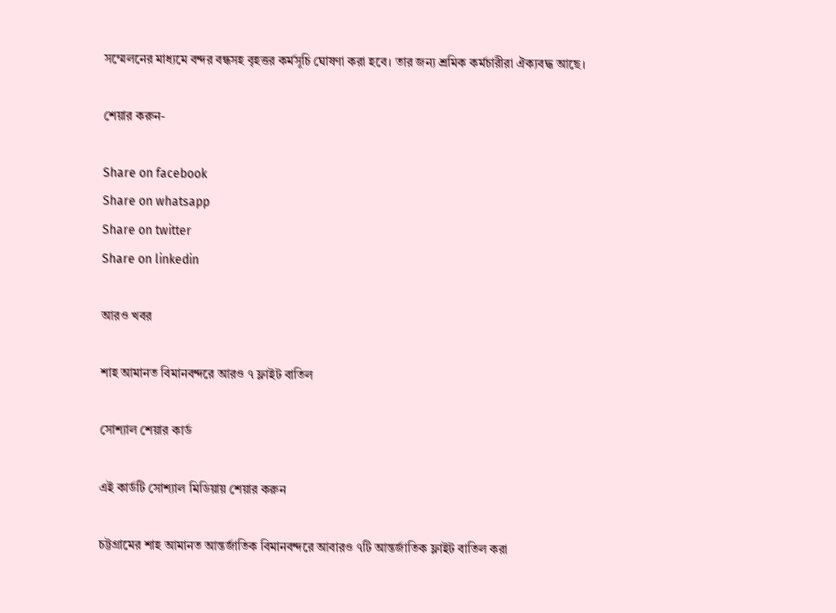সম্মেলনের মাধ্যমে বন্দর বন্ধসহ বৃহত্তর কর্মসূচি ঘোষণা করা হবে। তার জন্য শ্রমিক কর্মচারীরা ঐক্যবদ্ধ আছে।

শেয়ার করুন-

Share on facebook
Share on whatsapp
Share on twitter
Share on linkedin

আরও খবর

শাহ আমানত বিমানবন্দরে আরও ৭ ফ্লাইট বাতিল

সোশ্যাল শেয়ার কার্ড

এই কার্ডটি সোশ্যাল মিডিয়ায় শেয়ার করুন

চট্টগ্রামের শাহ আমানত আন্তর্জাতিক বিমানবন্দরে আবারও ৭টি আন্তর্জাতিক ফ্লাইট বাতিল করা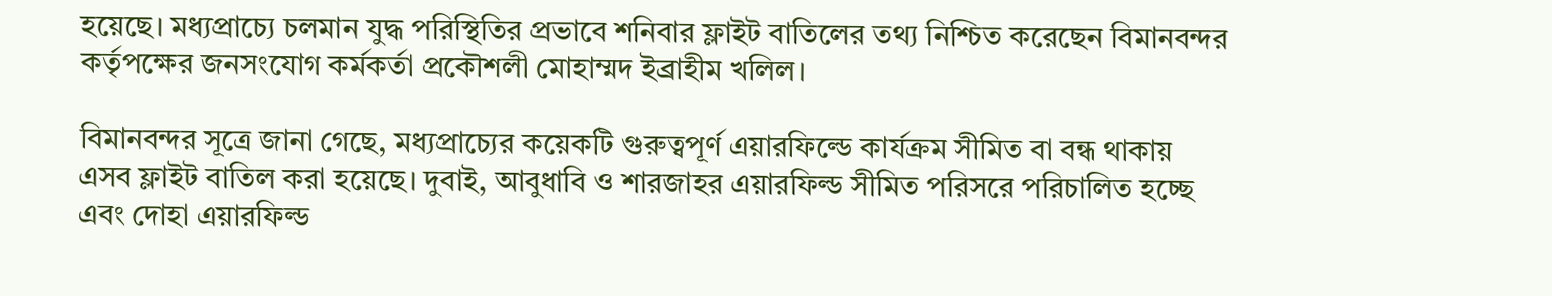হয়েছে। মধ্যপ্রাচ্যে চলমান যুদ্ধ পরিস্থিতির প্রভাবে শনিবার ফ্লাইট বাতিলের তথ্য নিশ্চিত করেছেন বিমানবন্দর কর্তৃপক্ষের জনসংযোগ কর্মকর্তা প্রকৌশলী মোহাম্মদ ইব্রাহীম খলিল।

বিমানবন্দর সূত্রে জানা গেছে, মধ্যপ্রাচ্যের কয়েকটি গুরুত্বপূর্ণ এয়ারফিল্ডে কার্যক্রম সীমিত বা বন্ধ থাকায় এসব ফ্লাইট বাতিল করা হয়েছে। দুবাই, আবুধাবি ও শারজাহর এয়ারফিল্ড সীমিত পরিসরে পরিচালিত হচ্ছে এবং দোহা এয়ারফিল্ড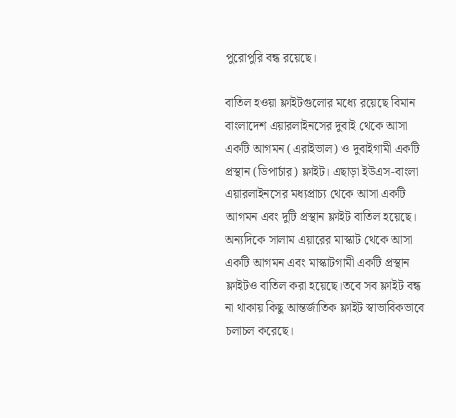পুরোপুরি বন্ধ রয়েছে।

বাতিল হওয়া ফ্লাইটগুলোর মধ্যে রয়েছে বিমান বাংলাদেশ এয়ারলাইনসের দুবাই থেকে আসা একটি আগমন (এরাইভাল) ও দুবাইগামী একটি প্রস্থান (ডিপার্চার) ফ্লাইট। এছাড়া ইউএস-বাংলা এয়ারলাইনসের মধ্যপ্রাচ্য থেকে আসা একটি আগমন এবং দুটি প্রস্থান ফ্লাইট বাতিল হয়েছে। অন্যদিকে সালাম এয়ারের মাস্কাট থেকে আসা একটি আগমন এবং মাস্কাটগামী একটি প্রস্থান ফ্লাইটও বাতিল করা হয়েছে।তবে সব ফ্লাইট বন্ধ না থাকায় কিছু আন্তর্জাতিক ফ্লাইট স্বাভাবিকভাবে চলাচল করেছে।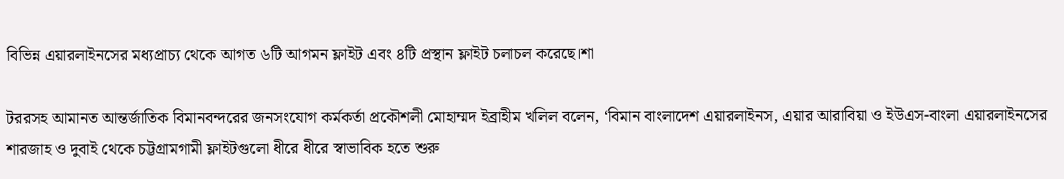বিভিন্ন এয়ারলাইনসের মধ্যপ্রাচ্য থেকে আগত ৬টি আগমন ফ্লাইট এবং ৪টি প্রস্থান ফ্লাইট চলাচল করেছে।শা

টররসহ আমানত আন্তর্জাতিক বিমানবন্দরের জনসংযোগ কর্মকর্তা প্রকৌশলী মোহাম্মদ ইব্রাহীম খলিল বলেন, ‘বিমান বাংলাদেশ এয়ারলাইনস, এয়ার আরাবিয়া ও ইউএস-বাংলা এয়ারলাইনসের শারজাহ ও দুবাই থেকে চট্টগ্রামগামী ফ্লাইটগুলো ধীরে ধীরে স্বাভাবিক হতে শুরু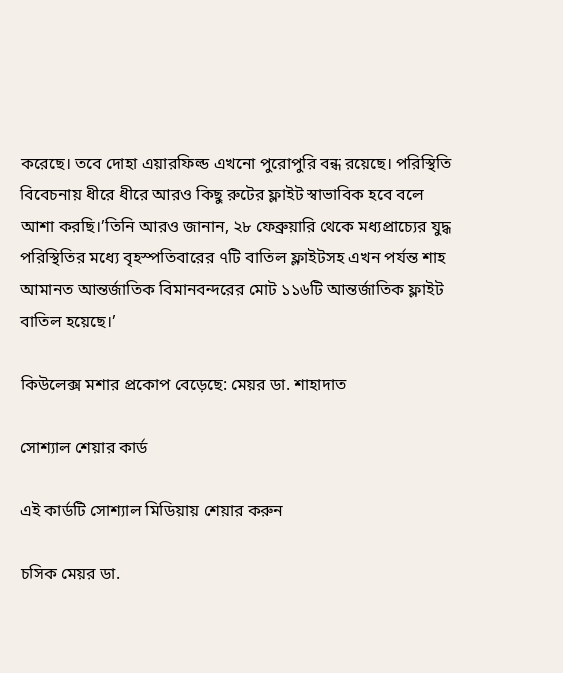করেছে। তবে দোহা এয়ারফিল্ড এখনো পুরোপুরি বন্ধ রয়েছে। পরিস্থিতি বিবেচনায় ধীরে ধীরে আরও কিছু রুটের ফ্লাইট স্বাভাবিক হবে বলে আশা করছি।’তিনি আরও জানান, ২৮ ফেব্রুয়ারি থেকে মধ্যপ্রাচ্যের যুদ্ধ পরিস্থিতির মধ্যে বৃহস্পতিবারের ৭টি বাতিল ফ্লাইটসহ এখন পর্যন্ত শাহ আমানত আন্তর্জাতিক বিমানবন্দরের মোট ১১৬টি আন্তর্জাতিক ফ্লাইট বাতিল হয়েছে।’

কিউলেক্স মশার প্রকোপ বেড়েছে: মেয়র ডা. শাহাদাত

সোশ্যাল শেয়ার কার্ড

এই কার্ডটি সোশ্যাল মিডিয়ায় শেয়ার করুন

চসিক মেয়র ডা.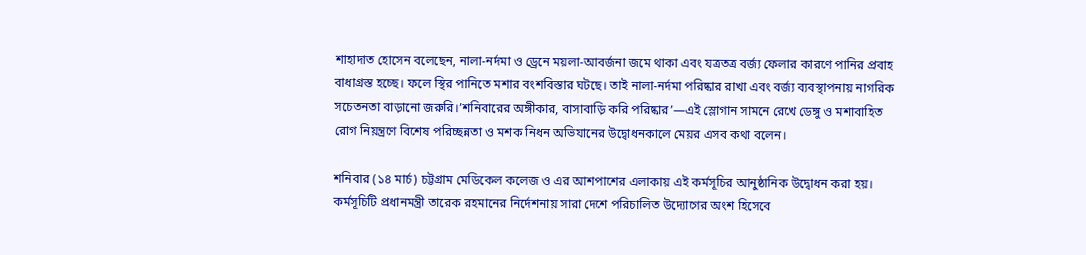শাহাদাত হোসেন বলেছেন, নালা-নর্দমা ও ড্রেনে ময়লা-আবর্জনা জমে থাকা এবং যত্রতত্র বর্জ্য ফেলার কারণে পানির প্রবাহ বাধাগ্রস্ত হচ্ছে। ফলে স্থির পানিতে মশার বংশবিস্তার ঘটছে। তাই নালা-নর্দমা পরিষ্কার রাখা এবং বর্জ্য ব্যবস্থাপনায় নাগরিক সচেতনতা বাড়ানো জরুরি।’শনিবারের অঙ্গীকার, বাসাবাড়ি করি পরিষ্কার’—এই স্লোগান সামনে রেখে ডেঙ্গু ও মশাবাহিত রোগ নিয়ন্ত্রণে বিশেষ পরিচ্ছন্নতা ও মশক নিধন অভিযানের উদ্বোধনকালে মেয়র এসব কথা বলেন।

শনিবার (১৪ মার্চ) চট্টগ্রাম মেডিকেল কলেজ ও এর আশপাশের এলাকায় এই কর্মসূচির আনুষ্ঠানিক উদ্বোধন করা হয়। কর্মসূচিটি প্রধানমন্ত্রী তারেক রহমানের নির্দেশনায় সারা দেশে পরিচালিত উদ্যোগের অংশ হিসেবে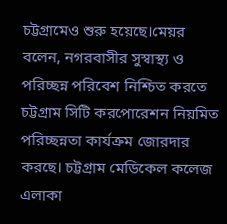চট্টগ্রামেও শুরু হয়েছে।মেয়র বলেন, নগরবাসীর সুস্বাস্থ্য ও পরিচ্ছন্ন পরিবেশ নিশ্চিত করতে চট্টগ্রাম সিটি করপোরেশন নিয়মিত পরিচ্ছন্নতা কার্যক্রম জোরদার করছে। চট্টগ্রাম মেডিকেল কলেজ এলাকা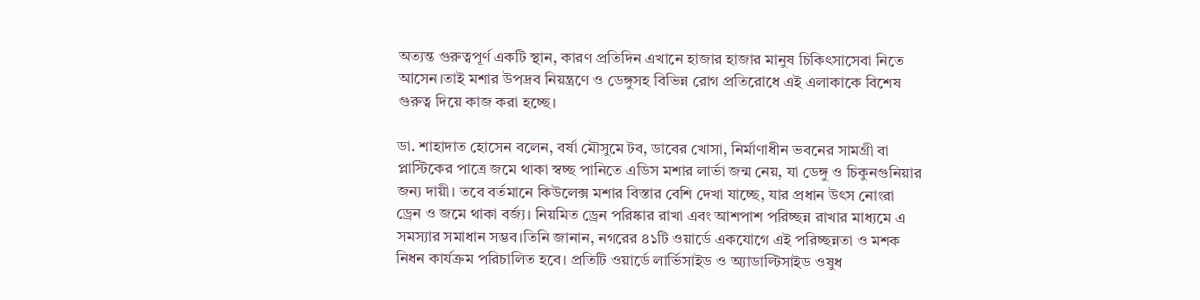অত্যন্ত গুরুত্বপূর্ণ একটি স্থান, কারণ প্রতিদিন এখানে হাজার হাজার মানুষ চিকিৎসাসেবা নিতে আসেন।তাই মশার উপদ্রব নিয়ন্ত্রণে ও ডেঙ্গুসহ বিভিন্ন রোগ প্রতিরোধে এই এলাকাকে বিশেষ গুরুত্ব দিয়ে কাজ করা হচ্ছে।

ডা. শাহাদাত হোসেন বলেন, বর্ষা মৌসুমে টব, ডাবের খোসা, নির্মাণাধীন ভবনের সামগ্রী বা প্লাস্টিকের পাত্রে জমে থাকা স্বচ্ছ পানিতে এডিস মশার লার্ভা জন্ম নেয়, যা ডেঙ্গু ও চিকুনগুনিয়ার জন্য দায়ী। তবে বর্তমানে কিউলেক্স মশার বিস্তার বেশি দেখা যাচ্ছে, যার প্রধান উৎস নোংরা ড্রেন ও জমে থাকা বর্জ্য। নিয়মিত ড্রেন পরিষ্কার রাখা এবং আশপাশ পরিচ্ছন্ন রাখার মাধ্যমে এ সমস্যার সমাধান সম্ভব।তিনি জানান, নগরের ৪১টি ওয়ার্ডে একযোগে এই পরিচ্ছন্নতা ও মশক নিধন কার্যক্রম পরিচালিত হবে। প্রতিটি ওয়ার্ডে লার্ভিসাইড ও অ্যাডাল্টিসাইড ওষুধ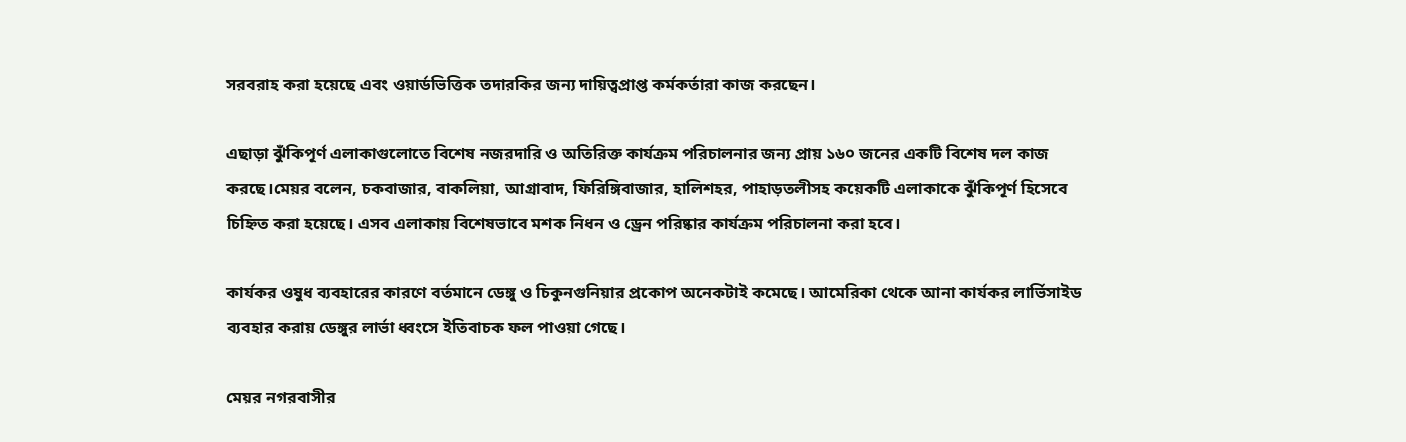সরবরাহ করা হয়েছে এবং ওয়ার্ডভিত্তিক তদারকির জন্য দায়িত্বপ্রাপ্ত কর্মকর্তারা কাজ করছেন।

এছাড়া ঝুঁকিপূর্ণ এলাকাগুলোতে বিশেষ নজরদারি ও অতিরিক্ত কার্যক্রম পরিচালনার জন্য প্রায় ১৬০ জনের একটি বিশেষ দল কাজ করছে।মেয়র বলেন, চকবাজার, বাকলিয়া, আগ্রাবাদ, ফিরিঙ্গিবাজার, হালিশহর, পাহাড়তলীসহ কয়েকটি এলাকাকে ঝুঁকিপূর্ণ হিসেবে চিহ্নিত করা হয়েছে। এসব এলাকায় বিশেষভাবে মশক নিধন ও ড্রেন পরিষ্কার কার্যক্রম পরিচালনা করা হবে।

কার্যকর ওষুধ ব্যবহারের কারণে বর্তমানে ডেঙ্গু ও চিকুনগুনিয়ার প্রকোপ অনেকটাই কমেছে। আমেরিকা থেকে আনা কার্যকর লার্ভিসাইড ব্যবহার করায় ডেঙ্গুর লার্ভা ধ্বংসে ইতিবাচক ফল পাওয়া গেছে।

মেয়র নগরবাসীর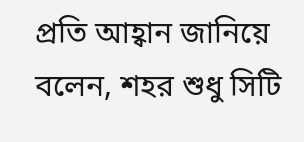প্রতি আহ্বান জানিয়ে বলেন, শহর শুধু সিটি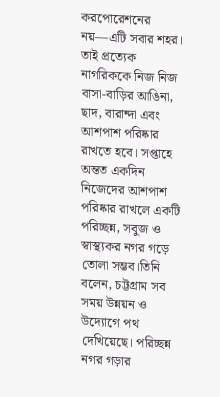করপোরেশনের নয়—এটি সবার শহর। তাই প্রত্যেক নাগরিককে নিজ নিজ বাসা-বাড়ির আঙিনা, ছাদ, বারান্দা এবং আশপাশ পরিষ্কার রাখতে হবে। সপ্তাহে অন্তত একদিন নিজেদের আশপাশ পরিষ্কার রাখলে একটি পরিচ্ছন্ন, সবুজ ও স্বাস্থ্যকর নগর গড়ে তোলা সম্ভব।তিনি বলেন, চট্টগ্রাম সব সময় উন্নয়ন ও উদ্যোগে পথ দেখিয়েছে। পরিচ্ছন্ন নগর গড়ার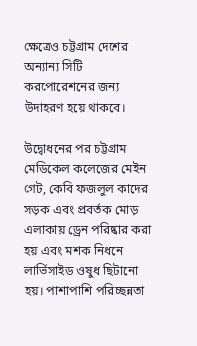ক্ষেত্রেও চট্টগ্রাম দেশের অন্যান্য সিটি করপোরেশনের জন্য উদাহরণ হয়ে থাকবে।

উদ্বোধনের পর চট্টগ্রাম মেডিকেল কলেজের মেইন গেট, কেবি ফজলুল কাদের সড়ক এবং প্রবর্তক মোড় এলাকায় ড্রেন পরিষ্কার করা হয় এবং মশক নিধনে লার্ভিসাইড ওষুধ ছিটানো হয়। পাশাপাশি পরিচ্ছন্নতা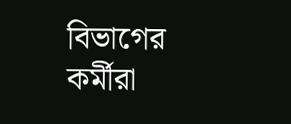বিভাগের কর্মীরা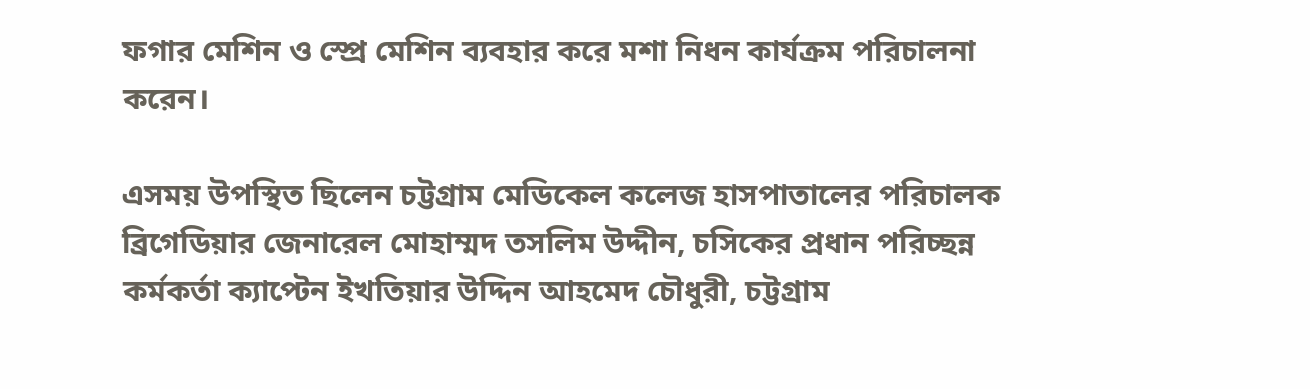ফগার মেশিন ও স্প্রে মেশিন ব্যবহার করে মশা নিধন কার্যক্রম পরিচালনা করেন।

এসময় উপস্থিত ছিলেন চট্টগ্রাম মেডিকেল কলেজ হাসপাতালের পরিচালক ব্রিগেডিয়ার জেনারেল মোহাম্মদ তসলিম উদ্দীন, চসিকের প্রধান পরিচ্ছন্ন কর্মকর্তা ক্যাপ্টেন ইখতিয়ার উদ্দিন আহমেদ চৌধুরী, চট্টগ্রাম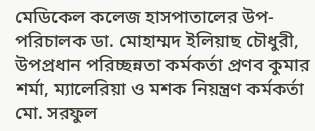মেডিকেল কলেজ হাসপাতালের উপ-পরিচালক ডা. মোহাম্মদ ইলিয়াছ চৌধুরী, উপপ্রধান পরিচ্ছন্নতা কর্মকর্তা প্রণব কুমার শর্মা, ম্যালেরিয়া ও মশক নিয়ন্ত্রণ কর্মকর্তা মো. সরফুল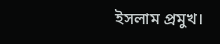ইসলাম প্রমুখ।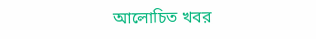আলোচিত খবর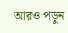আরও পড়ুন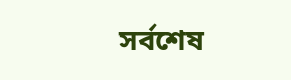সর্বশেষ